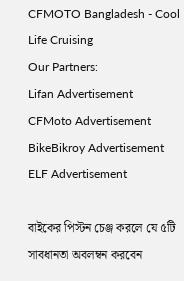CFMOTO Bangladesh - Cool Life Cruising
Our Partners:
Lifan Advertisement
CFMoto Advertisement
BikeBikroy Advertisement
ELF Advertisement

বাইকের পিস্টন চেঞ্জ করলে যে ৫টি সাবধানতা অবলম্বন করবেন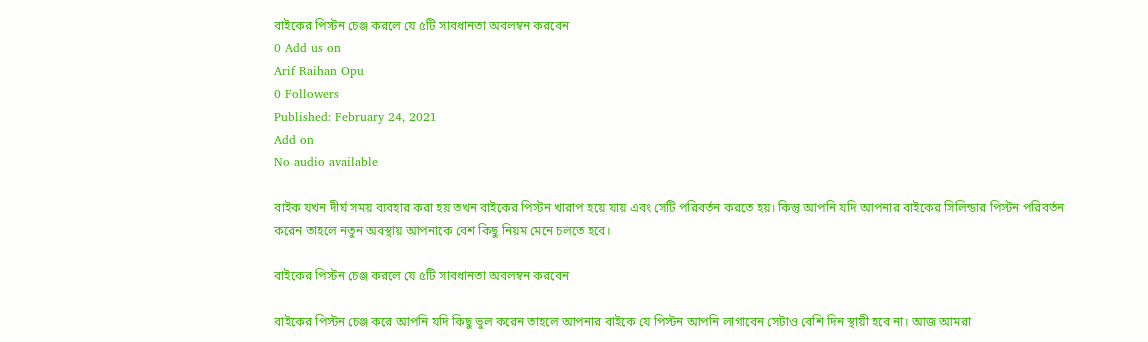বাইকের পিস্টন চেঞ্জ করলে যে ৫টি সাবধানতা অবলম্বন করবেন
0 Add us on
Arif Raihan Opu
0 Followers
Published: February 24, 2021
Add on
No audio available

বাইক যখন দীর্ঘ সময় ব্যবহার করা হয় তখন বাইকের পিস্টন খারাপ হয়ে যায় এবং সেটি পরিবর্তন করতে হয়। কিন্তু আপনি যদি আপনার বাইকের সিলিন্ডার পিস্টন পরিবর্তন করেন তাহলে নতুন অবস্থায় আপনাকে বেশ কিছু নিয়ম মেনে চলতে হবে।

বাইকের পিস্টন চেঞ্জ করলে যে ৫টি সাবধানতা অবলম্বন করবেন

বাইকের পিস্টন চেঞ্জ করে আপনি যদি কিছু ভুল করেন তাহলে আপনার বাইকে যে পিস্টন আপনি লাগাবেন সেটাও বেশি দিন স্থায়ী হবে না। আজ আমরা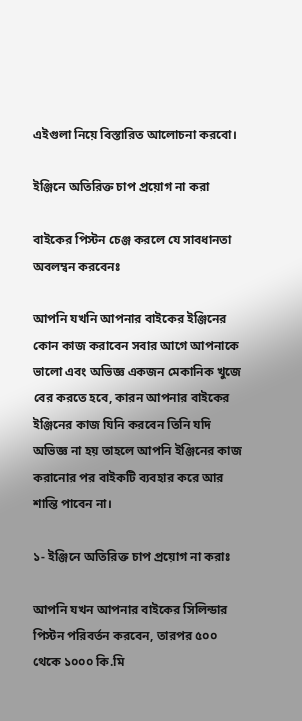এইগুলা নিয়ে বিস্তারিত আলোচনা করবো।

ইঞ্জিনে অতিরিক্ত চাপ প্রয়োগ না করা

বাইকের পিস্টন চেঞ্জ করলে যে সাবধানতা অবলম্বন করবেনঃ

আপনি যখনি আপনার বাইকের ইঞ্জিনের কোন কাজ করাবেন সবার আগে আপনাকে ভালো এবং অভিজ্ঞ একজন মেকানিক খুজে বের করতে হবে, কারন আপনার বাইকের ইঞ্জিনের কাজ যিনি করবেন তিনি যদি অভিজ্ঞ না হয় তাহলে আপনি ইঞ্জিনের কাজ করানোর পর বাইকটি ব্যবহার করে আর শান্তি পাবেন না।

১- ইঞ্জিনে অতিরিক্ত চাপ প্রয়োগ না করাঃ

আপনি যখন আপনার বাইকের সিলিন্ডার পিস্টন পরিবর্তন করবেন, তারপর ৫০০ থেকে ১০০০ কি.মি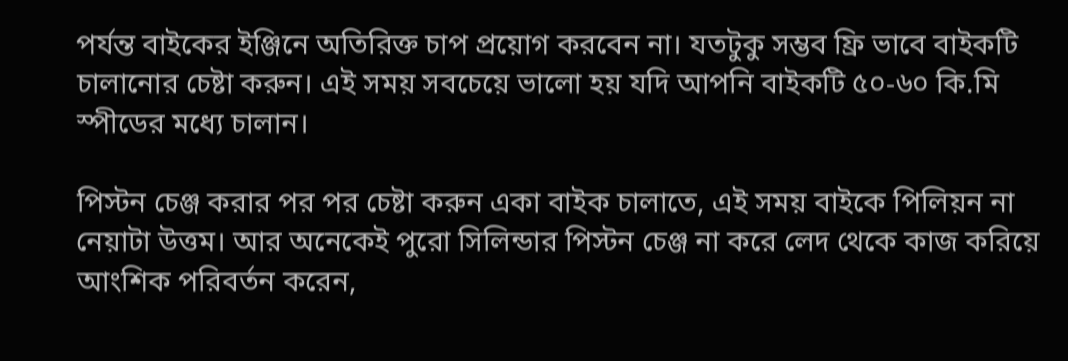পর্যন্ত বাইকের ইঞ্জিনে অতিরিক্ত চাপ প্রয়োগ করবেন না। যতটুকু সম্ভব ফ্রি ভাবে বাইকটি চালানোর চেষ্টা করুন। এই সময় সবচেয়ে ভালো হয় যদি আপনি বাইকটি ৫০-৬০ কি.মি স্পীডের মধ্যে চালান।

পিস্টন চেঞ্জ করার পর পর চেষ্টা করুন একা বাইক চালাতে, এই সময় বাইকে পিলিয়ন না নেয়াটা উত্তম। আর অনেকেই পুরো সিলিন্ডার পিস্টন চেঞ্জ না করে লেদ থেকে কাজ করিয়ে আংশিক পরিবর্তন করেন,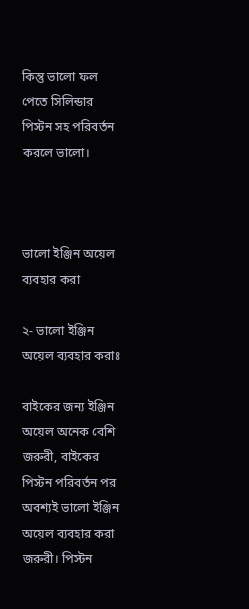কিন্তু ভালো ফল পেতে সিলিন্ডার পিস্টন সহ পরিবর্তন করলে ভালো।



ভালো ইঞ্জিন অয়েল ব্যবহার করা

২- ভালো ইঞ্জিন অয়েল ব্যবহার করাঃ

বাইকের জন্য ইঞ্জিন অয়েল অনেক বেশি জরুরী, বাইকের পিস্টন পরিবর্তন পর অবশ্যই ভালো ইঞ্জিন অয়েল ব্যবহার করা জরুরী। পিস্টন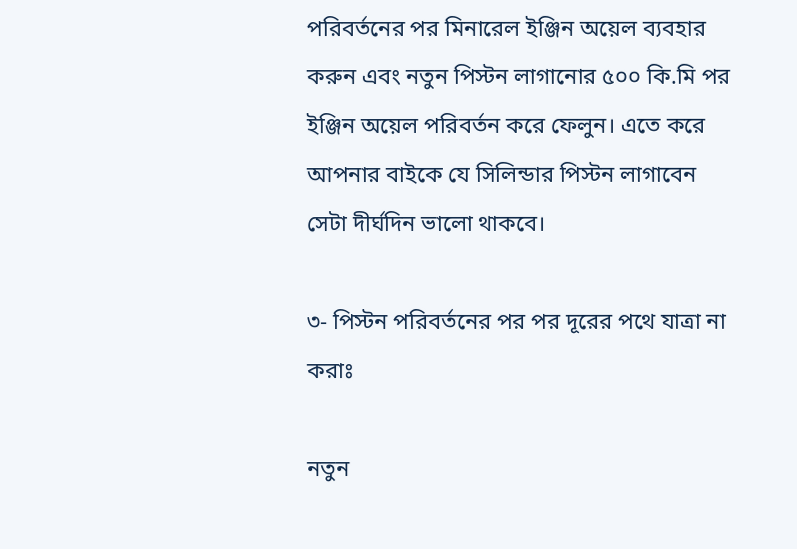পরিবর্তনের পর মিনারেল ইঞ্জিন অয়েল ব্যবহার করুন এবং নতুন পিস্টন লাগানোর ৫০০ কি.মি পর ইঞ্জিন অয়েল পরিবর্তন করে ফেলুন। এতে করে আপনার বাইকে যে সিলিন্ডার পিস্টন লাগাবেন সেটা দীর্ঘদিন ভালো থাকবে।

৩- পিস্টন পরিবর্তনের পর পর দূরের পথে যাত্রা না করাঃ

নতুন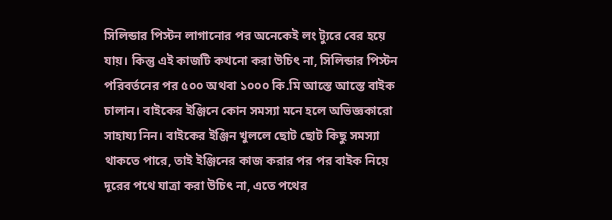সিলিন্ডার পিস্টন লাগানোর পর অনেকেই লং ট্যুরে বের হয়ে যায়। কিন্তু এই কাজটি কখনো করা উচিৎ না, সিলিন্ডার পিস্টন পরিবর্তনের পর ৫০০ অথবা ১০০০ কি.মি আস্তে আস্তে বাইক চালান। বাইকের ইঞ্জিনে কোন সমস্যা মনে হলে অভিজ্ঞকারো সাহায্য নিন। বাইকের ইঞ্জিন খুললে ছোট ছোট কিছু সমস্যা থাকতে পারে, তাই ইঞ্জিনের কাজ করার পর পর বাইক নিয়ে দূরের পথে যাত্রা করা উচিৎ না, এতে পথের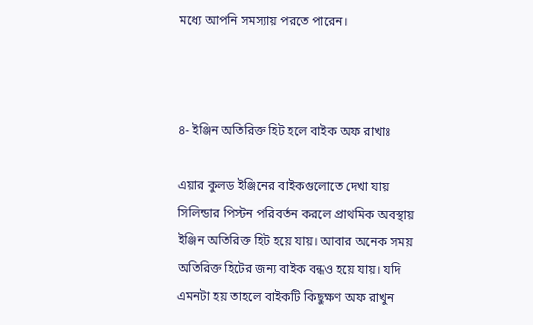মধ্যে আপনি সমস্যায় পরতে পারেন।



৪- ইঞ্জিন অতিরিক্ত হিট হলে বাইক অফ রাখাঃ

এয়ার কুলড ইঞ্জিনের বাইকগুলোতে দেখা যায় সিলিন্ডার পিস্টন পরিবর্তন করলে প্রাথমিক অবস্থায় ইঞ্জিন অতিরিক্ত হিট হয়ে যায়। আবার অনেক সময় অতিরিক্ত হিটের জন্য বাইক বন্ধও হয়ে যায়। যদি এমনটা হয় তাহলে বাইকটি কিছুক্ষণ অফ রাখুন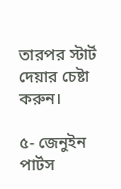তারপর স্টার্ট দেয়ার চেষ্টা করুন।

৫- জেনুইন পার্টস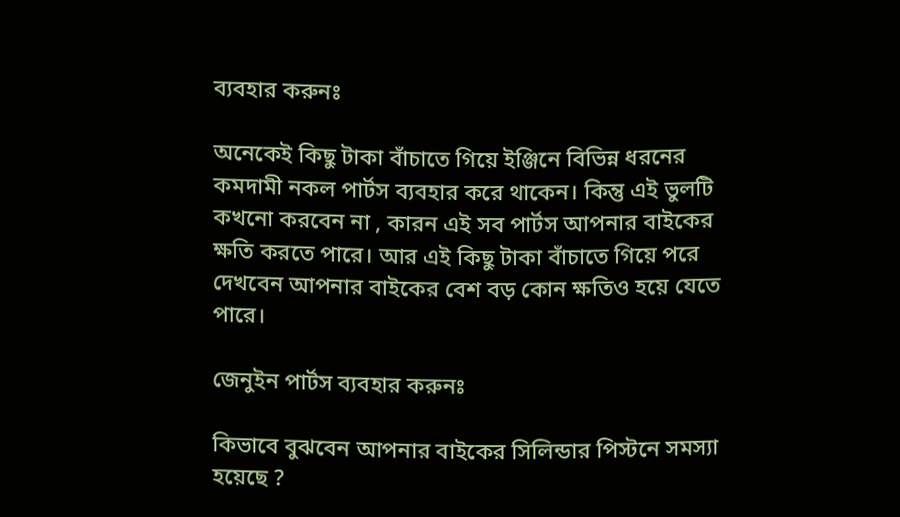ব্যবহার করুনঃ

অনেকেই কিছু টাকা বাঁচাতে গিয়ে ইঞ্জিনে বিভিন্ন ধরনের কমদামী নকল পার্টস ব্যবহার করে থাকেন। কিন্তু এই ভুলটি কখনো করবেন না , কারন এই সব পার্টস আপনার বাইকের ক্ষতি করতে পারে। আর এই কিছু টাকা বাঁচাতে গিয়ে পরে দেখবেন আপনার বাইকের বেশ বড় কোন ক্ষতিও হয়ে যেতে পারে।

জেনুইন পার্টস ব্যবহার করুনঃ

কিভাবে বুঝবেন আপনার বাইকের সিলিন্ডার পিস্টনে সমস্যা হয়েছে ?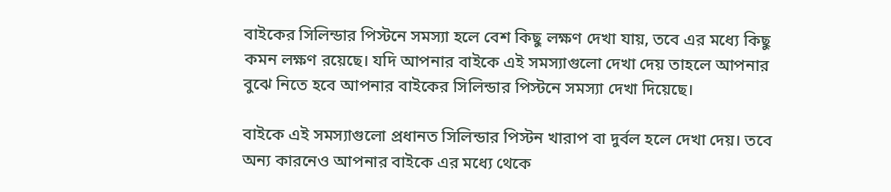বাইকের সিলিন্ডার পিস্টনে সমস্যা হলে বেশ কিছু লক্ষণ দেখা যায়, তবে এর মধ্যে কিছু কমন লক্ষণ রয়েছে। যদি আপনার বাইকে এই সমস্যাগুলো দেখা দেয় তাহলে আপনার বুঝে নিতে হবে আপনার বাইকের সিলিন্ডার পিস্টনে সমস্যা দেখা দিয়েছে।

বাইকে এই সমস্যাগুলো প্রধানত সিলিন্ডার পিস্টন খারাপ বা দুর্বল হলে দেখা দেয়। তবে অন্য কারনেও আপনার বাইকে এর মধ্যে থেকে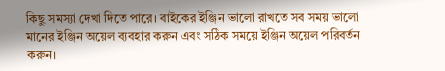কিছু সমস্যা দেখা দিতে পারে। বাইকের ইঞ্জিন ভালো রাখতে সব সময় ভালো মানের ইঞ্জিন অয়েল ব্যবহার করুন এবং সঠিক সময়ে ইঞ্জিন অয়েল পরিবর্তন করুন।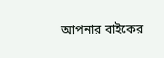আপনার বাইকের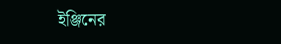ইঞ্জিনের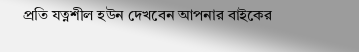প্রতি যত্নশীল হউন দেখবেন আপনার বাইকের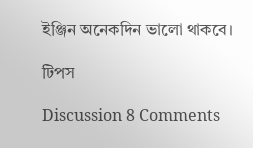ইঞ্জিন অনেকদিন ভালো থাকবে।

টিপস

Discussion 8 Comments